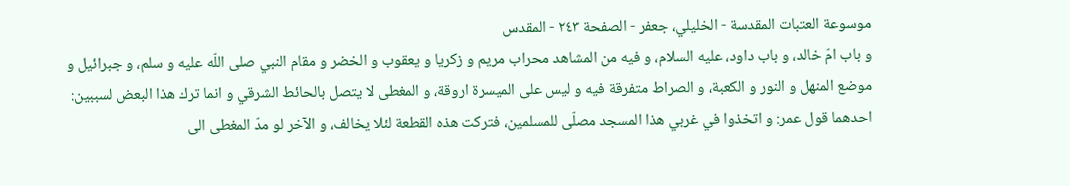موسوعة العتبات المقدسة - الخليلي، جعفر - الصفحة ٢٤٣ - المقدس
و باب امّ خالد، و باب داود، عليه السلام، و فيه من المشاهد محراب مريم و زكريا و يعقوب و الخضر و مقام النبي صلى اللّه عليه و سلم، و جبرائيل و موضع المنهل و النور و الكعبة، و الصراط متفرقة فيه و ليس على الميسرة اروقة، و المغطى لا يتصل بالحائط الشرقي و انما ترك هذا البعض لسببين: احدهما قول عمر: و اتخذوا في غربي هذا المسجد مصلّى للمسلمين، فتركت هذه القطعة لئلا يخالف، و الآخر لو مدّ المغطى الى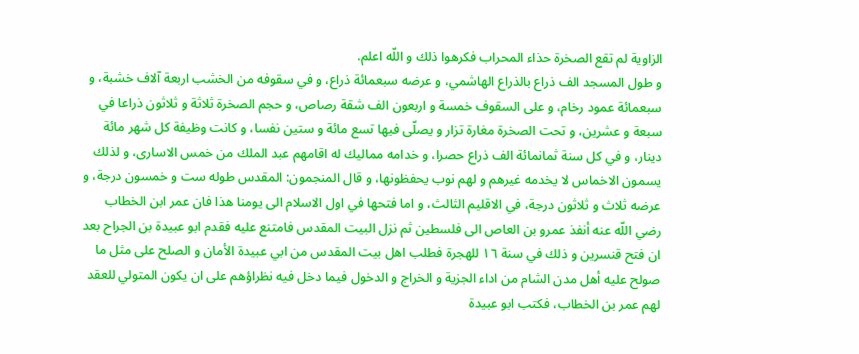الزاوية لم تقع الصخرة حذاء المحراب فكرهوا ذلك و اللّه اعلم.
و طول المسجد الف ذراع بالذراع الهاشمي، و عرضه سبعمائة ذراع، و في سقوفه من الخشب اربعة آلاف خشبة، و سبعمائة عمود رخام، و على السقوف خمسة و اربعون الف شقة رصاص، و حجم الصخرة ثلاثة و ثلاثون ذراعا في سبعة و عشرين، و تحت الصخرة مغارة تزار و يصلّى فيها تسع مائة و ستين نفسا، و كانت وظيفة كل شهر مائة دينار، و في كل سنة ثمانمائة الف ذراع حصرا، و خدامه مماليك له اقامهم عبد الملك من خمس الاسارى، و لذلك يسمون الاخماس لا يخدمه غيرهم و لهم نوب يحفظونها، و قال المنجمون: المقدس طوله ست و خمسون درجة، و عرضه ثلاث و ثلاثون درجة، في الاقليم الثالث، و اما فتحها في اول الاسلام الى يومنا هذا فان عمر ابن الخطاب رضي اللّه عنه أنفذ عمرو بن العاص الى فلسطين ثم نزل البيت المقدس فامتنع عليه فقدم ابو عبيدة بن الجراح بعد ان فتح قنسرين و ذلك في سنة ١٦ للهجرة فطلب اهل بيت المقدس من ابي عبيدة الأمان و الصلح على مثل ما صولح عليه أهل مدن الشام من اداء الجزية و الخراج و الدخول فيما دخل فيه نظراؤهم على ان يكون المتولي للعقد لهم عمر بن الخطاب، فكتب ابو عبيدة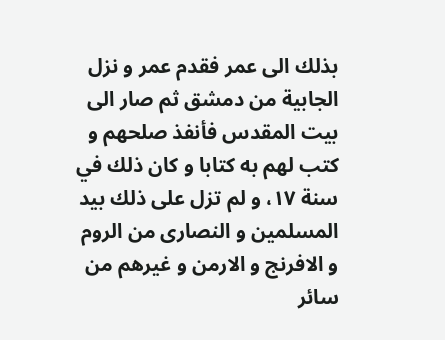بذلك الى عمر فقدم عمر و نزل الجابية من دمشق ثم صار الى بيت المقدس فأنفذ صلحهم و كتب لهم به كتابا و كان ذلك في سنة ١٧، و لم تزل على ذلك بيد المسلمين و النصارى من الروم و الافرنج و الارمن و غيرهم من سائر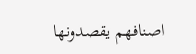اصنافهم يقصدونها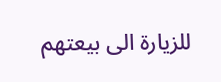للزيارة الى بيعتهم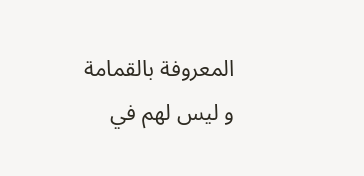المعروفة بالقمامة و ليس لهم في